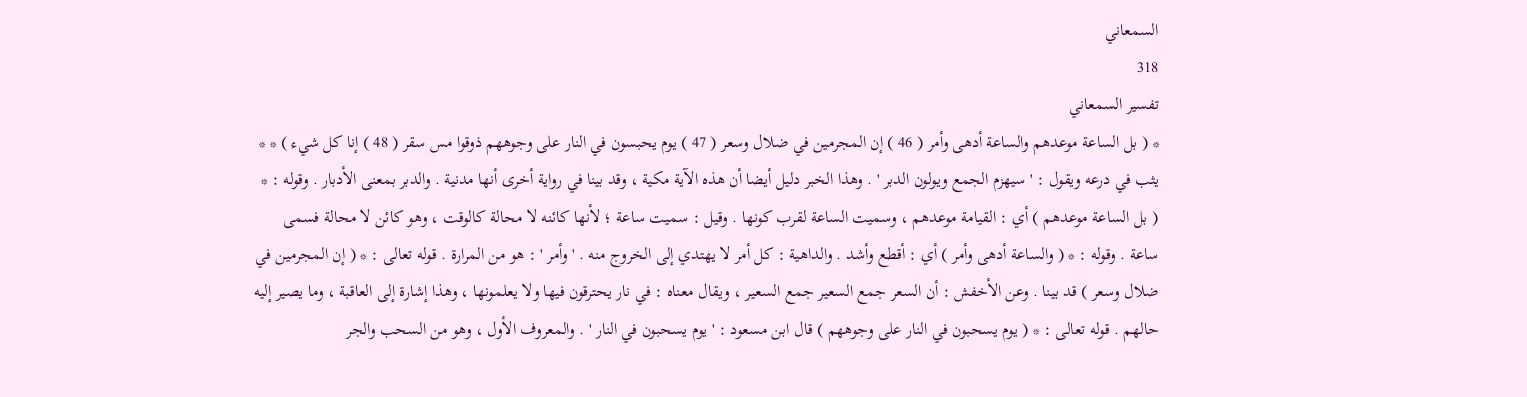السمعاني
318
تفسير السمعاني
* ( بل الساعة موعدهم والساعة أدهى وأمر ( 46 ) إن المجرمين في ضلال وسعر ( 47 ) يوم يحبسون في النار على وجوههم ذوقوا مس سقر ( 48 ) إنا كل شيء ) * * يثب في درعه ويقول : ' سيهزم الجمع ويولون الدبر ' . وهذا الخبر دليل أيضا أن هذه الآية مكية ، وقد بينا في رواية أخرى أنها مدنية . والدبر بمعنى الأدبار . وقوله : * ( بل الساعة موعدهم ) أي : القيامة موعدهم ، وسميت الساعة لقرب كونها . وقيل : سميت ساعة ؛ لأنها كائنه لا محالة كالوقت ، وهو كائن لا محالة فسمى ساعة . وقوله : * ( والساعة أدهى وأمر ) أي : أقطع وأشد . والداهية : كل أمر لا يهتدي إلى الخروج منه . ' وأمر ' : هو من المرارة . قوله تعالى : * ( إن المجرمين في ضلال وسعر ) قد بينا . وعن الأخفش : أن السعر جمع السعير جمع السعير ، ويقال معناه : في نار يحترقون فيها ولا يعلمونها ، وهذا إشارة إلى العاقبة ، وما يصير إليه حالهم . قوله تعالى : * ( يوم يسحبون في النار على وجوههم ) قال ابن مسعود : ' يوم يسحبون في النار ' . والمعروف الأول ، وهو من السحب والجر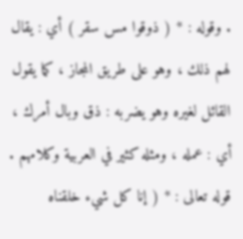. وقوله : * ( ذوقوا مس سقر ) أي : يقال لهم ذلك ، وهو على طريق المجاز ، كما يقول القائل لغيره وهو يضربه : ذق وبال أمرك ، أي : عمله ، ومثله كثير في العربية وكلامهم . قوله تعالى : * ( إنا كل شيء خلقناه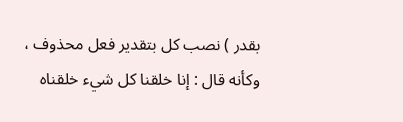بقدر ) نصب كل بتقدير فعل محذوف ، وكأنه قال : إنا خلقنا كل شيء خلقناه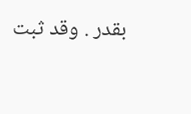بقدر . وقد ثبت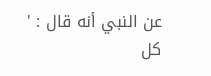عن النبي أنه قال : ' كل